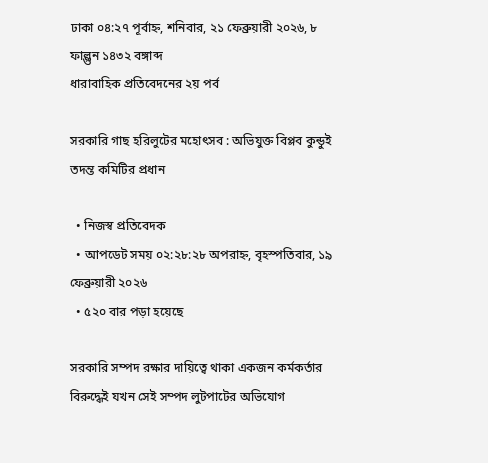ঢাকা ০৪:২৭ পূর্বাহ্ন, শনিবার, ২১ ফেব্রুয়ারী ২০২৬, ৮ ফাল্গুন ১৪৩২ বঙ্গাব্দ
ধারাবাহিক প্রতিবেদনের ২য় পর্ব

সরকারি গাছ হরিলুটের মহোৎসব : অভিযুক্ত বিপ্লব কুন্ডুই তদন্ত কমিটির প্রধান

  • নিজস্ব প্রতিবেদক
  • আপডেট সময় ০২:২৮:২৮ অপরাহ্ন, বৃহস্পতিবার, ১৯ ফেব্রুয়ারী ২০২৬
  • ৫২০ বার পড়া হয়েছে

সরকারি সম্পদ রক্ষার দায়িত্বে থাকা একজন কর্মকর্তার বিরুদ্ধেই যখন সেই সম্পদ লুটপাটের অভিযোগ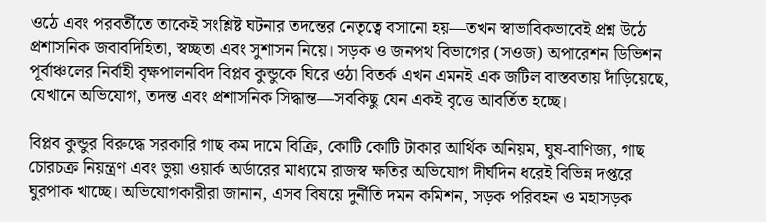ওঠে এবং পরবর্তীতে তাকেই সংশ্লিষ্ট ঘটনার তদন্তের নেতৃত্বে বসানো হয়—তখন স্বাভাবিকভাবেই প্রশ্ন উঠে প্রশাসনিক জবাবদিহিতা, স্বচ্ছতা এবং সুশাসন নিয়ে। সড়ক ও জনপথ বিভাগের (সওজ) অপারেশন ডিভিশন পূর্বাঞ্চলের নির্বাহী বৃক্ষপালনবিদ বিপ্লব কুন্ডুকে ঘিরে ওঠা বিতর্ক এখন এমনই এক জটিল বাস্তবতায় দাঁড়িয়েছে, যেখানে অভিযোগ, তদন্ত এবং প্রশাসনিক সিদ্ধান্ত—সবকিছু যেন একই বৃত্তে আবর্তিত হচ্ছে।

বিপ্লব কুন্ডুর বিরুদ্ধে সরকারি গাছ কম দামে বিক্রি, কোটি কোটি টাকার আর্থিক অনিয়ম, ঘুষ-বাণিজ্য, গাছ চোরচক্র নিয়ন্ত্রণ এবং ভুয়া ওয়ার্ক অর্ডারের মাধ্যমে রাজস্ব ক্ষতির অভিযোগ দীর্ঘদিন ধরেই বিভিন্ন দপ্তরে ঘুরপাক খাচ্ছে। অভিযোগকারীরা জানান, এসব বিষয়ে দুর্নীতি দমন কমিশন, সড়ক পরিবহন ও মহাসড়ক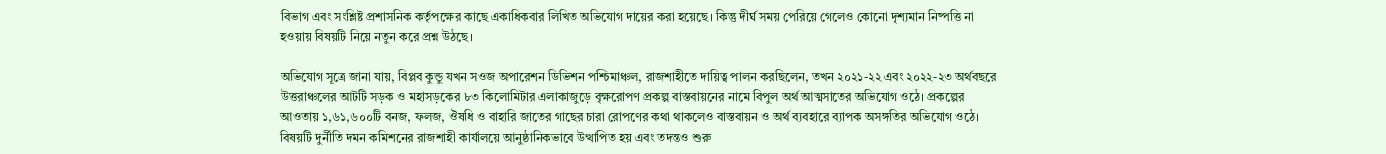বিভাগ এবং সংশ্লিষ্ট প্রশাসনিক কর্তৃপক্ষের কাছে একাধিকবার লিখিত অভিযোগ দায়ের করা হয়েছে। কিন্তু দীর্ঘ সময় পেরিয়ে গেলেও কোনো দৃশ্যমান নিষ্পত্তি না হওয়ায় বিষয়টি নিয়ে নতুন করে প্রশ্ন উঠছে।

অভিযোগ সূত্রে জানা যায়, বিপ্লব কুন্ডু যখন সওজ অপারেশন ডিভিশন পশ্চিমাঞ্চল, রাজশাহীতে দায়িত্ব পালন করছিলেন, তখন ২০২১-২২ এবং ২০২২-২৩ অর্থবছরে উত্তরাঞ্চলের আটটি সড়ক ও মহাসড়কের ৮৩ কিলোমিটার এলাকাজুড়ে বৃক্ষরোপণ প্রকল্প বাস্তবায়নের নামে বিপুল অর্থ আত্মসাতের অভিযোগ ওঠে। প্রকল্পের আওতায় ১,৬১,৬০০টি বনজ, ফলজ, ঔষধি ও বাহারি জাতের গাছের চারা রোপণের কথা থাকলেও বাস্তবায়ন ও অর্থ ব্যবহারে ব্যাপক অসঙ্গতির অভিযোগ ওঠে। বিষয়টি দুর্নীতি দমন কমিশনের রাজশাহী কার্যালয়ে আনুষ্ঠানিকভাবে উত্থাপিত হয় এবং তদন্তও শুরু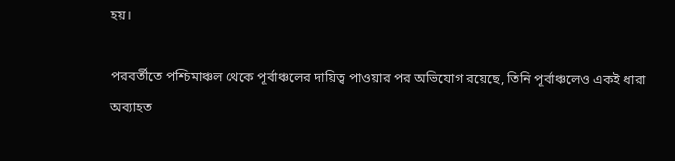হয়।

পরবর্তীতে পশ্চিমাঞ্চল থেকে পূর্বাঞ্চলের দায়িত্ব পাওয়ার পর অভিযোগ রয়েছে, তিনি পূর্বাঞ্চলেও একই ধারা অব্যাহত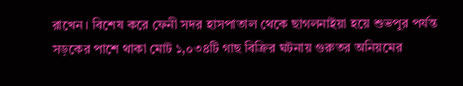রাখেন। বিশেষ করে ফেনী সদর হাসপাতাল থেকে ছাগলনাইয়া হয়ে শুভপুর পর্যন্ত সড়কের পাশে থাকা মোট ১,০৩৪টি গাছ বিক্রির ঘটনায় গুরুতর অনিয়মের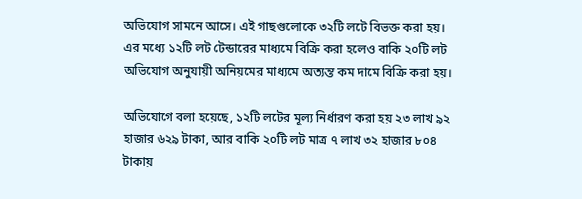অভিযোগ সামনে আসে। এই গাছগুলোকে ৩২টি লটে বিভক্ত করা হয়। এর মধ্যে ১২টি লট টেন্ডারের মাধ্যমে বিক্রি করা হলেও বাকি ২০টি লট অভিযোগ অনুযায়ী অনিয়মের মাধ্যমে অত্যন্ত কম দামে বিক্রি করা হয়।

অভিযোগে বলা হয়েছে, ১২টি লটের মূল্য নির্ধারণ করা হয় ২৩ লাখ ৯২ হাজার ৬২৯ টাকা, আর বাকি ২০টি লট মাত্র ৭ লাখ ৩২ হাজার ৮০৪ টাকায়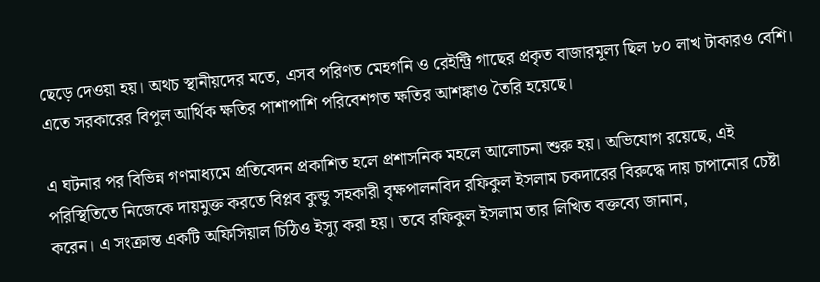ছেড়ে দেওয়া হয়। অথচ স্থানীয়দের মতে, এসব পরিণত মেহগনি ও রেইন্ট্রি গাছের প্রকৃত বাজারমূল্য ছিল ৮০ লাখ টাকারও বেশি। এতে সরকারের বিপুল আর্থিক ক্ষতির পাশাপাশি পরিবেশগত ক্ষতির আশঙ্কাও তৈরি হয়েছে।

এ ঘটনার পর বিভিন্ন গণমাধ্যমে প্রতিবেদন প্রকাশিত হলে প্রশাসনিক মহলে আলোচনা শুরু হয়। অভিযোগ রয়েছে, এই পরিস্থিতিতে নিজেকে দায়মুক্ত করতে বিপ্লব কুন্ডু সহকারী বৃক্ষপালনবিদ রফিকুল ইসলাম চকদারের বিরুদ্ধে দায় চাপানোর চেষ্টা করেন। এ সংক্রান্ত একটি অফিসিয়াল চিঠিও ইস্যু করা হয়। তবে রফিকুল ইসলাম তার লিখিত বক্তব্যে জানান,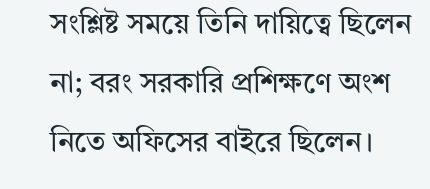সংশ্লিষ্ট সময়ে তিনি দায়িত্বে ছিলেন না; বরং সরকারি প্রশিক্ষণে অংশ নিতে অফিসের বাইরে ছিলেন।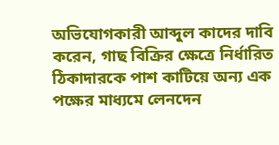অভিযোগকারী আব্দুল কাদের দাবি করেন, গাছ বিক্রির ক্ষেত্রে নির্ধারিত ঠিকাদারকে পাশ কাটিয়ে অন্য এক পক্ষের মাধ্যমে লেনদেন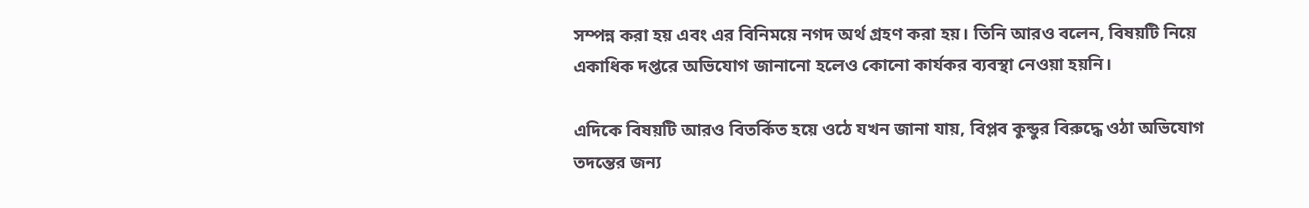সম্পন্ন করা হয় এবং এর বিনিময়ে নগদ অর্থ গ্রহণ করা হয়। তিনি আরও বলেন, বিষয়টি নিয়ে একাধিক দপ্তরে অভিযোগ জানানো হলেও কোনো কার্যকর ব্যবস্থা নেওয়া হয়নি।

এদিকে বিষয়টি আরও বিতর্কিত হয়ে ওঠে যখন জানা যায়, বিপ্লব কুন্ডুর বিরুদ্ধে ওঠা অভিযোগ তদন্তের জন্য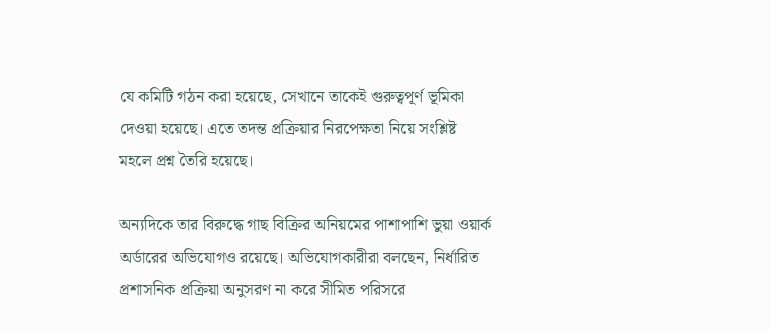যে কমিটি গঠন করা হয়েছে, সেখানে তাকেই গুরুত্বপূর্ণ ভূমিকা দেওয়া হয়েছে। এতে তদন্ত প্রক্রিয়ার নিরপেক্ষতা নিয়ে সংশ্লিষ্ট মহলে প্রশ্ন তৈরি হয়েছে।

অন্যদিকে তার বিরুদ্ধে গাছ বিক্রির অনিয়মের পাশাপাশি ভুয়া ওয়ার্ক অর্ডারের অভিযোগও রয়েছে। অভিযোগকারীরা বলছেন, নির্ধারিত প্রশাসনিক প্রক্রিয়া অনুসরণ না করে সীমিত পরিসরে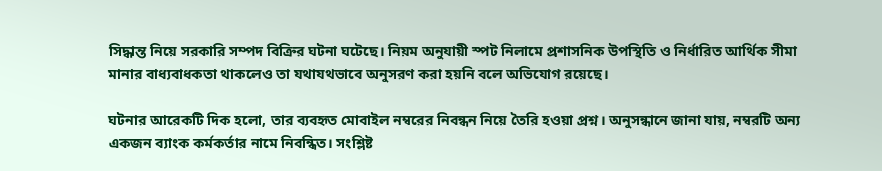সিদ্ধান্ত নিয়ে সরকারি সম্পদ বিক্রির ঘটনা ঘটেছে। নিয়ম অনুযায়ী স্পট নিলামে প্রশাসনিক উপস্থিতি ও নির্ধারিত আর্থিক সীমা মানার বাধ্যবাধকতা থাকলেও তা যথাযথভাবে অনুসরণ করা হয়নি বলে অভিযোগ রয়েছে।

ঘটনার আরেকটি দিক হলো, তার ব্যবহৃত মোবাইল নম্বরের নিবন্ধন নিয়ে তৈরি হওয়া প্রশ্ন। অনুসন্ধানে জানা যায়, নম্বরটি অন্য একজন ব্যাংক কর্মকর্তার নামে নিবন্ধিত। সংশ্লিষ্ট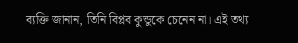ব্যক্তি জানান, তিনি বিপ্লব কুন্ডুকে চেনেন না। এই তথ্য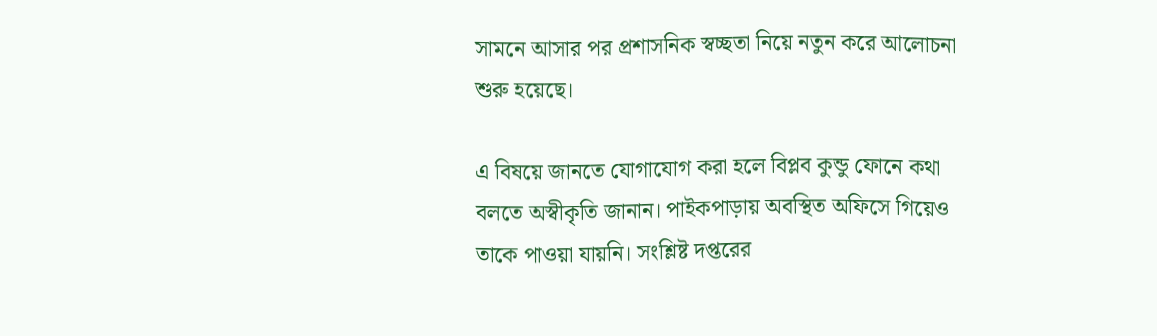সামনে আসার পর প্রশাসনিক স্বচ্ছতা নিয়ে নতুন করে আলোচনা শুরু হয়েছে।

এ বিষয়ে জানতে যোগাযোগ করা হলে বিপ্লব কুন্ডু ফোনে কথা বলতে অস্বীকৃতি জানান। পাইকপাড়ায় অবস্থিত অফিসে গিয়েও তাকে পাওয়া যায়নি। সংশ্লিষ্ট দপ্তরের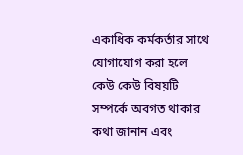একাধিক কর্মকর্তার সাথে যোগাযোগ করা হলে কেউ কেউ বিষয়টি সম্পর্কে অবগত থাকার কথা জানান এবং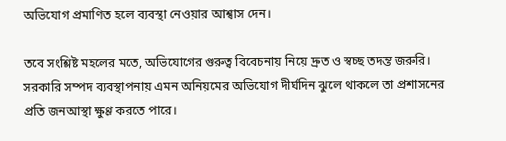অভিযোগ প্রমাণিত হলে ব্যবস্থা নেওয়ার আশ্বাস দেন।

তবে সংশ্লিষ্ট মহলের মতে, অভিযোগের গুরুত্ব বিবেচনায় নিয়ে দ্রুত ও স্বচ্ছ তদন্ত জরুরি। সরকারি সম্পদ ব্যবস্থাপনায় এমন অনিয়মের অভিযোগ দীর্ঘদিন ঝুলে থাকলে তা প্রশাসনের প্রতি জনআস্থা ক্ষুণ্ণ করতে পারে।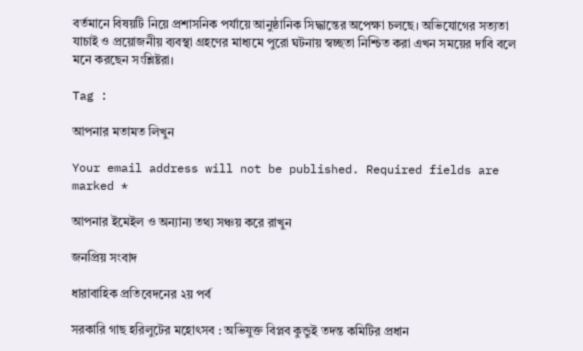বর্তমানে বিষয়টি নিয়ে প্রশাসনিক পর্যায়ে আনুষ্ঠানিক সিদ্ধান্তের অপেক্ষা চলছে। অভিযোগের সত্যতা যাচাই ও প্রয়োজনীয় ব্যবস্থা গ্রহণের মাধ্যমে পুরো ঘটনায় স্বচ্ছতা নিশ্চিত করা এখন সময়ের দাবি বলে মনে করছেন সংশ্লিষ্টরা।

Tag :

আপনার মতামত লিখুন

Your email address will not be published. Required fields are marked *

আপনার ইমেইল ও অন্যান্য তথ্য সঞ্চয় করে রাখুন

জনপ্রিয় সংবাদ

ধারাবাহিক প্রতিবেদনের ২য় পর্ব

সরকারি গাছ হরিলুটের মহোৎসব : অভিযুক্ত বিপ্লব কুন্ডুই তদন্ত কমিটির প্রধান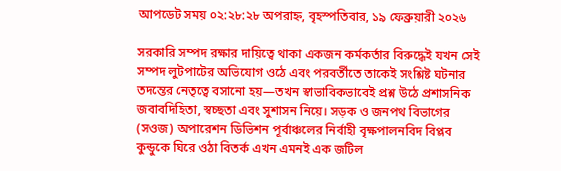আপডেট সময় ০২:২৮:২৮ অপরাহ্ন, বৃহস্পতিবার, ১৯ ফেব্রুয়ারী ২০২৬

সরকারি সম্পদ রক্ষার দায়িত্বে থাকা একজন কর্মকর্তার বিরুদ্ধেই যখন সেই সম্পদ লুটপাটের অভিযোগ ওঠে এবং পরবর্তীতে তাকেই সংশ্লিষ্ট ঘটনার তদন্তের নেতৃত্বে বসানো হয়—তখন স্বাভাবিকভাবেই প্রশ্ন উঠে প্রশাসনিক জবাবদিহিতা, স্বচ্ছতা এবং সুশাসন নিয়ে। সড়ক ও জনপথ বিভাগের (সওজ) অপারেশন ডিভিশন পূর্বাঞ্চলের নির্বাহী বৃক্ষপালনবিদ বিপ্লব কুন্ডুকে ঘিরে ওঠা বিতর্ক এখন এমনই এক জটিল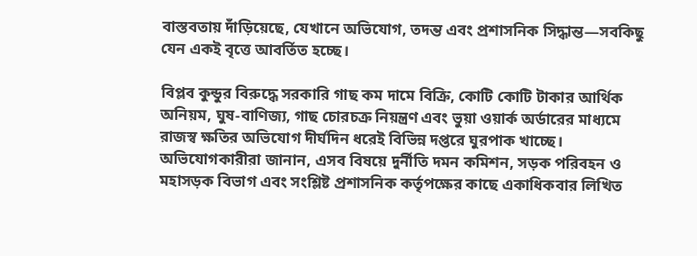বাস্তবতায় দাঁড়িয়েছে, যেখানে অভিযোগ, তদন্ত এবং প্রশাসনিক সিদ্ধান্ত—সবকিছু যেন একই বৃত্তে আবর্তিত হচ্ছে।

বিপ্লব কুন্ডুর বিরুদ্ধে সরকারি গাছ কম দামে বিক্রি, কোটি কোটি টাকার আর্থিক অনিয়ম, ঘুষ-বাণিজ্য, গাছ চোরচক্র নিয়ন্ত্রণ এবং ভুয়া ওয়ার্ক অর্ডারের মাধ্যমে রাজস্ব ক্ষতির অভিযোগ দীর্ঘদিন ধরেই বিভিন্ন দপ্তরে ঘুরপাক খাচ্ছে। অভিযোগকারীরা জানান, এসব বিষয়ে দুর্নীতি দমন কমিশন, সড়ক পরিবহন ও মহাসড়ক বিভাগ এবং সংশ্লিষ্ট প্রশাসনিক কর্তৃপক্ষের কাছে একাধিকবার লিখিত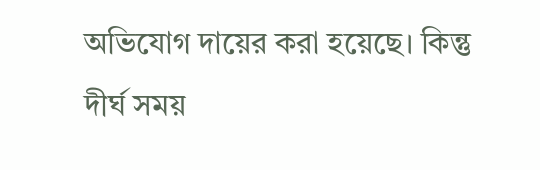অভিযোগ দায়ের করা হয়েছে। কিন্তু দীর্ঘ সময়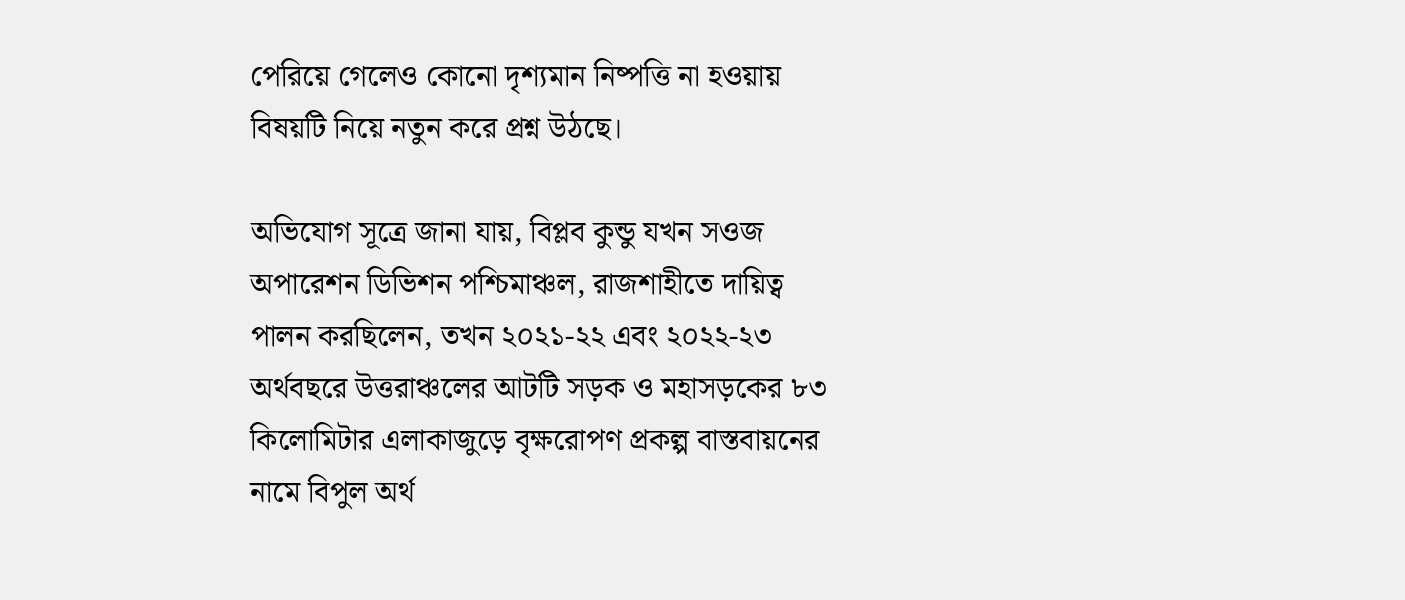পেরিয়ে গেলেও কোনো দৃশ্যমান নিষ্পত্তি না হওয়ায় বিষয়টি নিয়ে নতুন করে প্রশ্ন উঠছে।

অভিযোগ সূত্রে জানা যায়, বিপ্লব কুন্ডু যখন সওজ অপারেশন ডিভিশন পশ্চিমাঞ্চল, রাজশাহীতে দায়িত্ব পালন করছিলেন, তখন ২০২১-২২ এবং ২০২২-২৩ অর্থবছরে উত্তরাঞ্চলের আটটি সড়ক ও মহাসড়কের ৮৩ কিলোমিটার এলাকাজুড়ে বৃক্ষরোপণ প্রকল্প বাস্তবায়নের নামে বিপুল অর্থ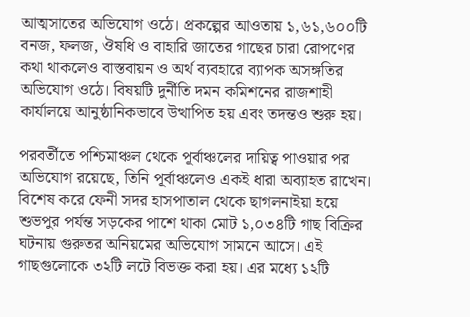আত্মসাতের অভিযোগ ওঠে। প্রকল্পের আওতায় ১,৬১,৬০০টি বনজ, ফলজ, ঔষধি ও বাহারি জাতের গাছের চারা রোপণের কথা থাকলেও বাস্তবায়ন ও অর্থ ব্যবহারে ব্যাপক অসঙ্গতির অভিযোগ ওঠে। বিষয়টি দুর্নীতি দমন কমিশনের রাজশাহী কার্যালয়ে আনুষ্ঠানিকভাবে উত্থাপিত হয় এবং তদন্তও শুরু হয়।

পরবর্তীতে পশ্চিমাঞ্চল থেকে পূর্বাঞ্চলের দায়িত্ব পাওয়ার পর অভিযোগ রয়েছে, তিনি পূর্বাঞ্চলেও একই ধারা অব্যাহত রাখেন। বিশেষ করে ফেনী সদর হাসপাতাল থেকে ছাগলনাইয়া হয়ে শুভপুর পর্যন্ত সড়কের পাশে থাকা মোট ১,০৩৪টি গাছ বিক্রির ঘটনায় গুরুতর অনিয়মের অভিযোগ সামনে আসে। এই গাছগুলোকে ৩২টি লটে বিভক্ত করা হয়। এর মধ্যে ১২টি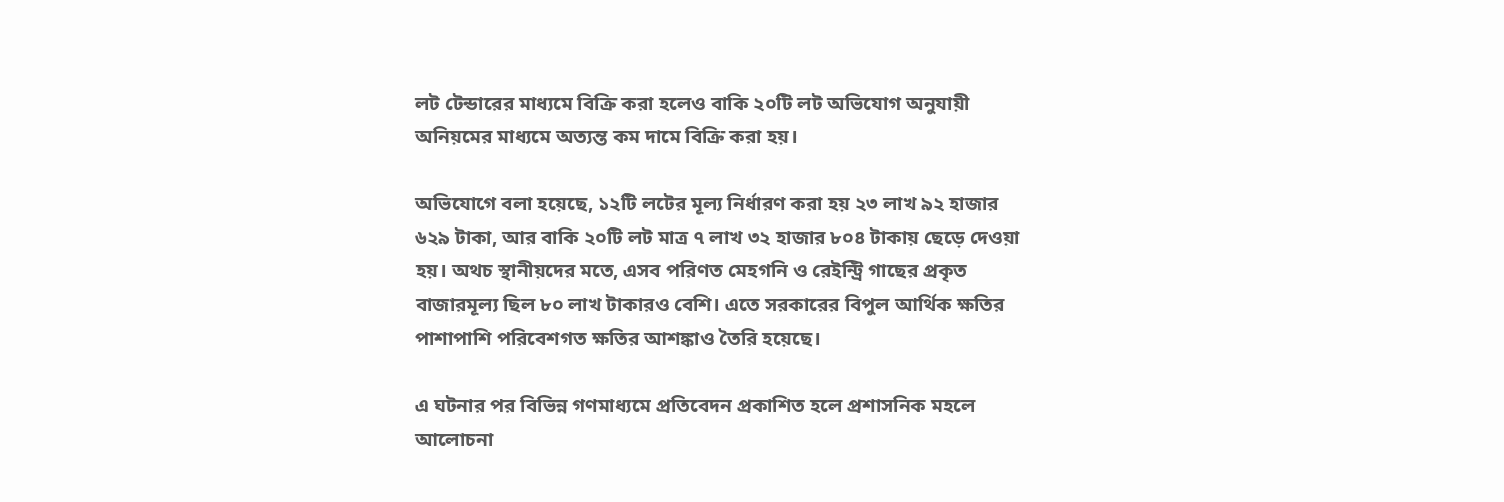লট টেন্ডারের মাধ্যমে বিক্রি করা হলেও বাকি ২০টি লট অভিযোগ অনুযায়ী অনিয়মের মাধ্যমে অত্যন্ত কম দামে বিক্রি করা হয়।

অভিযোগে বলা হয়েছে, ১২টি লটের মূল্য নির্ধারণ করা হয় ২৩ লাখ ৯২ হাজার ৬২৯ টাকা, আর বাকি ২০টি লট মাত্র ৭ লাখ ৩২ হাজার ৮০৪ টাকায় ছেড়ে দেওয়া হয়। অথচ স্থানীয়দের মতে, এসব পরিণত মেহগনি ও রেইন্ট্রি গাছের প্রকৃত বাজারমূল্য ছিল ৮০ লাখ টাকারও বেশি। এতে সরকারের বিপুল আর্থিক ক্ষতির পাশাপাশি পরিবেশগত ক্ষতির আশঙ্কাও তৈরি হয়েছে।

এ ঘটনার পর বিভিন্ন গণমাধ্যমে প্রতিবেদন প্রকাশিত হলে প্রশাসনিক মহলে আলোচনা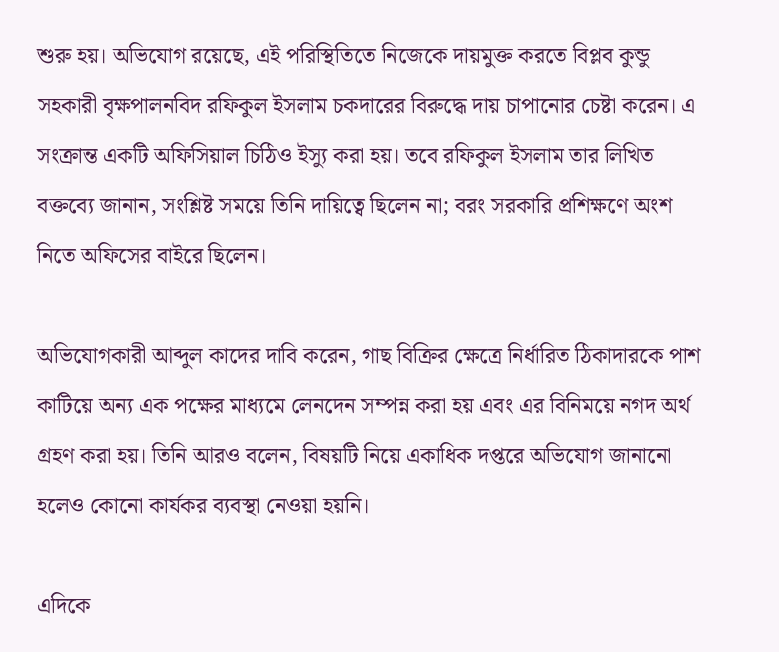শুরু হয়। অভিযোগ রয়েছে, এই পরিস্থিতিতে নিজেকে দায়মুক্ত করতে বিপ্লব কুন্ডু সহকারী বৃক্ষপালনবিদ রফিকুল ইসলাম চকদারের বিরুদ্ধে দায় চাপানোর চেষ্টা করেন। এ সংক্রান্ত একটি অফিসিয়াল চিঠিও ইস্যু করা হয়। তবে রফিকুল ইসলাম তার লিখিত বক্তব্যে জানান, সংশ্লিষ্ট সময়ে তিনি দায়িত্বে ছিলেন না; বরং সরকারি প্রশিক্ষণে অংশ নিতে অফিসের বাইরে ছিলেন।

অভিযোগকারী আব্দুল কাদের দাবি করেন, গাছ বিক্রির ক্ষেত্রে নির্ধারিত ঠিকাদারকে পাশ কাটিয়ে অন্য এক পক্ষের মাধ্যমে লেনদেন সম্পন্ন করা হয় এবং এর বিনিময়ে নগদ অর্থ গ্রহণ করা হয়। তিনি আরও বলেন, বিষয়টি নিয়ে একাধিক দপ্তরে অভিযোগ জানানো হলেও কোনো কার্যকর ব্যবস্থা নেওয়া হয়নি।

এদিকে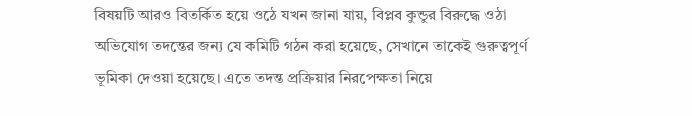বিষয়টি আরও বিতর্কিত হয়ে ওঠে যখন জানা যায়, বিপ্লব কুন্ডুর বিরুদ্ধে ওঠা অভিযোগ তদন্তের জন্য যে কমিটি গঠন করা হয়েছে, সেখানে তাকেই গুরুত্বপূর্ণ ভূমিকা দেওয়া হয়েছে। এতে তদন্ত প্রক্রিয়ার নিরপেক্ষতা নিয়ে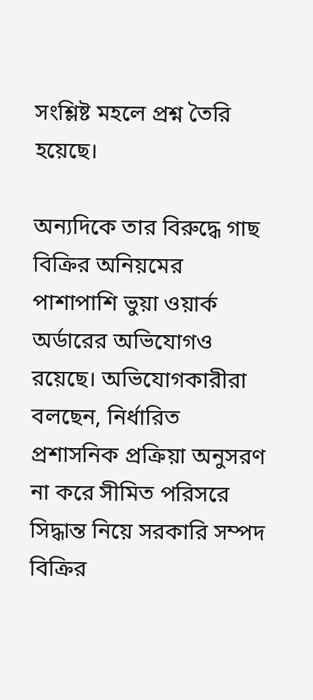সংশ্লিষ্ট মহলে প্রশ্ন তৈরি হয়েছে।

অন্যদিকে তার বিরুদ্ধে গাছ বিক্রির অনিয়মের পাশাপাশি ভুয়া ওয়ার্ক অর্ডারের অভিযোগও রয়েছে। অভিযোগকারীরা বলছেন, নির্ধারিত প্রশাসনিক প্রক্রিয়া অনুসরণ না করে সীমিত পরিসরে সিদ্ধান্ত নিয়ে সরকারি সম্পদ বিক্রির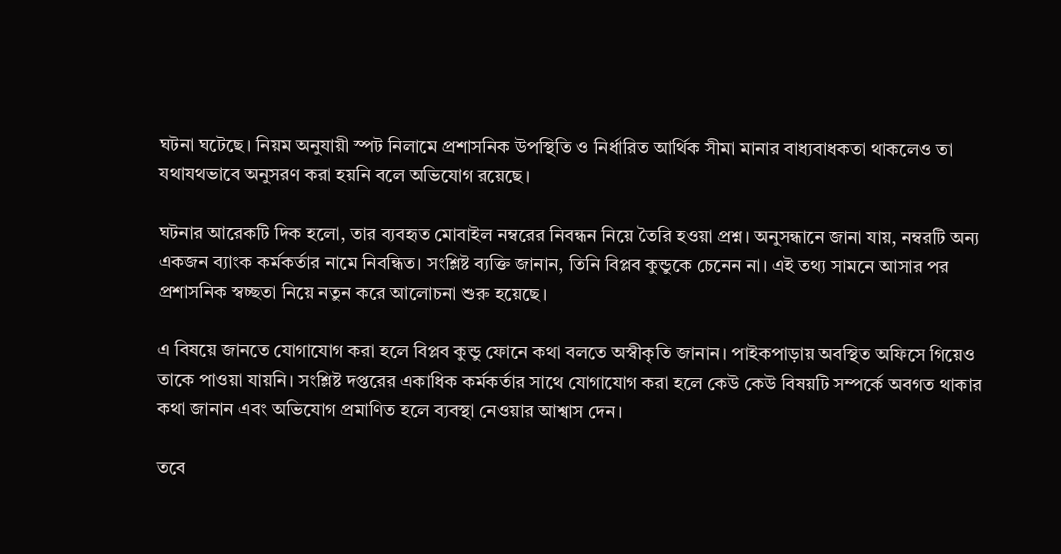ঘটনা ঘটেছে। নিয়ম অনুযায়ী স্পট নিলামে প্রশাসনিক উপস্থিতি ও নির্ধারিত আর্থিক সীমা মানার বাধ্যবাধকতা থাকলেও তা যথাযথভাবে অনুসরণ করা হয়নি বলে অভিযোগ রয়েছে।

ঘটনার আরেকটি দিক হলো, তার ব্যবহৃত মোবাইল নম্বরের নিবন্ধন নিয়ে তৈরি হওয়া প্রশ্ন। অনুসন্ধানে জানা যায়, নম্বরটি অন্য একজন ব্যাংক কর্মকর্তার নামে নিবন্ধিত। সংশ্লিষ্ট ব্যক্তি জানান, তিনি বিপ্লব কুন্ডুকে চেনেন না। এই তথ্য সামনে আসার পর প্রশাসনিক স্বচ্ছতা নিয়ে নতুন করে আলোচনা শুরু হয়েছে।

এ বিষয়ে জানতে যোগাযোগ করা হলে বিপ্লব কুন্ডু ফোনে কথা বলতে অস্বীকৃতি জানান। পাইকপাড়ায় অবস্থিত অফিসে গিয়েও তাকে পাওয়া যায়নি। সংশ্লিষ্ট দপ্তরের একাধিক কর্মকর্তার সাথে যোগাযোগ করা হলে কেউ কেউ বিষয়টি সম্পর্কে অবগত থাকার কথা জানান এবং অভিযোগ প্রমাণিত হলে ব্যবস্থা নেওয়ার আশ্বাস দেন।

তবে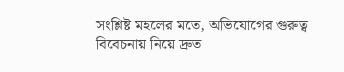সংশ্লিষ্ট মহলের মতে, অভিযোগের গুরুত্ব বিবেচনায় নিয়ে দ্রুত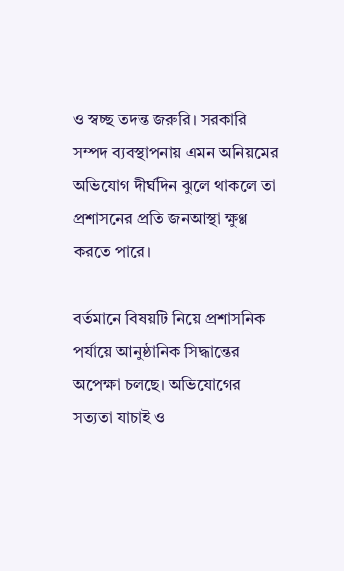ও স্বচ্ছ তদন্ত জরুরি। সরকারি সম্পদ ব্যবস্থাপনায় এমন অনিয়মের অভিযোগ দীর্ঘদিন ঝুলে থাকলে তা প্রশাসনের প্রতি জনআস্থা ক্ষুণ্ণ করতে পারে।

বর্তমানে বিষয়টি নিয়ে প্রশাসনিক পর্যায়ে আনুষ্ঠানিক সিদ্ধান্তের অপেক্ষা চলছে। অভিযোগের সত্যতা যাচাই ও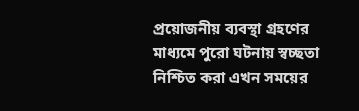প্রয়োজনীয় ব্যবস্থা গ্রহণের মাধ্যমে পুরো ঘটনায় স্বচ্ছতা নিশ্চিত করা এখন সময়ের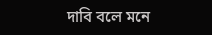দাবি বলে মনে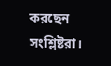করছেন সংশ্লিষ্টরা।